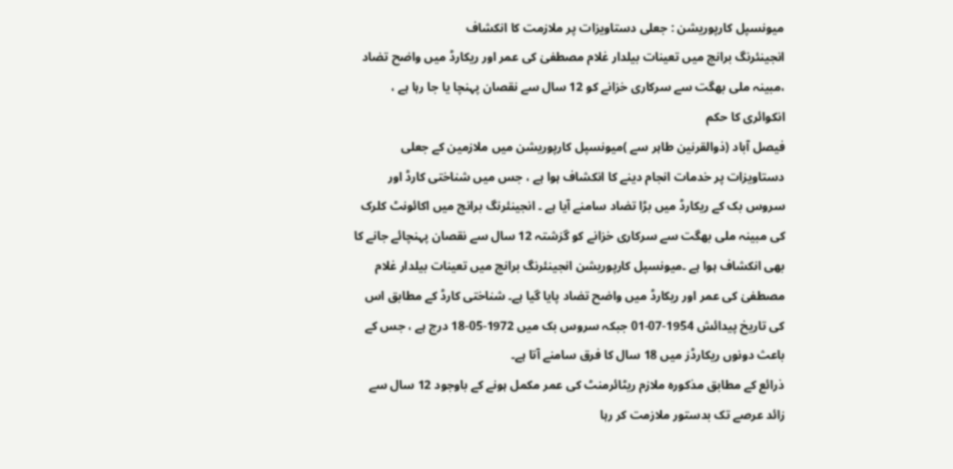میونسپل کارپوریشن : جعلی دستاویزات پر ملازمت کا انکشاف
انجینئرنگ برانچ میں تعینات بیلدار غلام مصطفیٰ کی عمر اور ریکارڈ میں واضح تضاد ،مبینہ ملی بھگت سے سرکاری خزانے کو 12 سال سے نقصان پہنچا یا جا رہا ہے ، انکوائری کا حکم
فیصل آباد (ذوالقرنین طاہر سے )میونسپل کارپوریشن میں ملازمین کے جعلی دستاویزات پر خدمات انجام دینے کا انکشاف ہوا ہے ، جس میں شناختی کارڈ اور سروس بک کے ریکارڈ میں بڑا تضاد سامنے آیا ہے ۔ انجینئرنگ برانچ میں اکائونٹ کلرک کی مبینہ ملی بھگت سے سرکاری خزانے کو گزشتہ 12 سال سے نقصان پہنچائے جانے کا بھی انکشاف ہوا ہے ۔میونسپل کارپوریشن انجینئرنگ برانچ میں تعینات بیلدار غلام مصطفیٰ کی عمر اور ریکارڈ میں واضح تضاد پایا گیا ہے۔ شناختی کارڈ کے مطابق اس کی تاریخ پیدائش 1954-07-01 جبکہ سروس بک میں 1972-05-18 درج ہے ، جس کے باعث دونوں ریکارڈز میں 18 سال کا فرق سامنے آتا ہے۔
ذرائع کے مطابق مذکورہ ملازم ریٹائرمنٹ کی عمر مکمل ہونے کے باوجود 12 سال سے زائد عرصے تک بدستور ملازمت کر رہا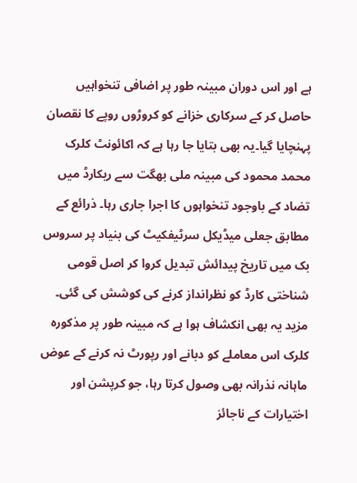ہے اور اس دوران مبینہ طور پر اضافی تنخواہیں حاصل کر کے سرکاری خزانے کو کروڑوں روپے کا نقصان پہنچایا گیا۔یہ بھی بتایا جا رہا ہے کہ اکائونٹ کلرک محمد محمود کی مبینہ ملی بھگت سے ریکارڈ میں تضاد کے باوجود تنخواہوں کا اجرا جاری رہا۔ ذرائع کے مطابق جعلی میڈیکل سرٹیفکیٹ کی بنیاد پر سروس بک میں تاریخ پیدائش تبدیل کروا کر اصل قومی شناختی کارڈ کو نظرانداز کرنے کی کوشش کی گئی۔
مزید یہ بھی انکشاف ہوا ہے کہ مبینہ طور پر مذکورہ کلرک اس معاملے کو دبانے اور رپورٹ نہ کرنے کے عوض ماہانہ نذرانہ بھی وصول کرتا رہا، جو کرپشن اور اختیارات کے ناجائز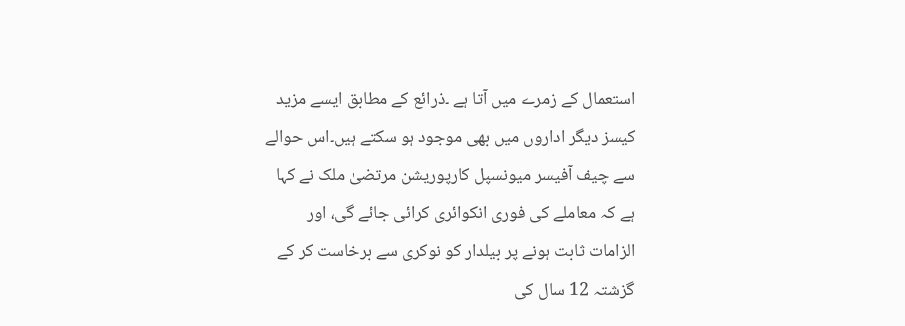استعمال کے زمرے میں آتا ہے ۔ذرائع کے مطابق ایسے مزید کیسز دیگر اداروں میں بھی موجود ہو سکتے ہیں۔اس حوالے سے چیف آفیسر میونسپل کارپوریشن مرتضیٰ ملک نے کہا ہے کہ معاملے کی فوری انکوائری کرائی جائے گی، اور الزامات ثابت ہونے پر بیلدار کو نوکری سے برخاست کر کے گزشتہ 12 سال کی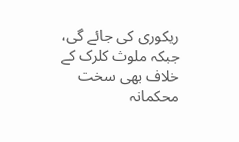ریکوری کی جائے گی، جبکہ ملوث کلرک کے خلاف بھی سخت محکمانہ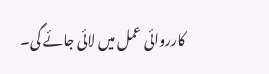کارروائی عمل میں لائی جائے گی۔